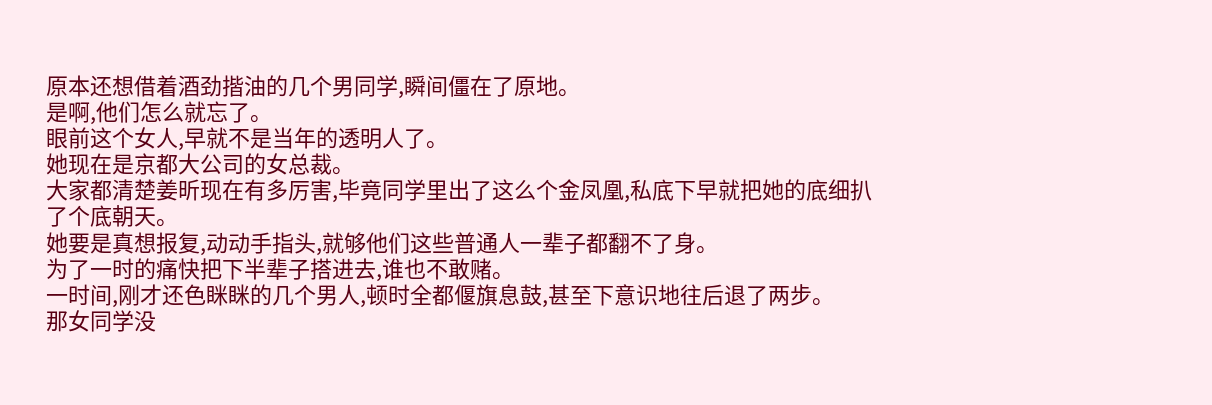原本还想借着酒劲揩油的几个男同学,瞬间僵在了原地。
是啊,他们怎么就忘了。
眼前这个女人,早就不是当年的透明人了。
她现在是京都大公司的女总裁。
大家都清楚姜昕现在有多厉害,毕竟同学里出了这么个金凤凰,私底下早就把她的底细扒了个底朝天。
她要是真想报复,动动手指头,就够他们这些普通人一辈子都翻不了身。
为了一时的痛快把下半辈子搭进去,谁也不敢赌。
一时间,刚才还色眯眯的几个男人,顿时全都偃旗息鼓,甚至下意识地往后退了两步。
那女同学没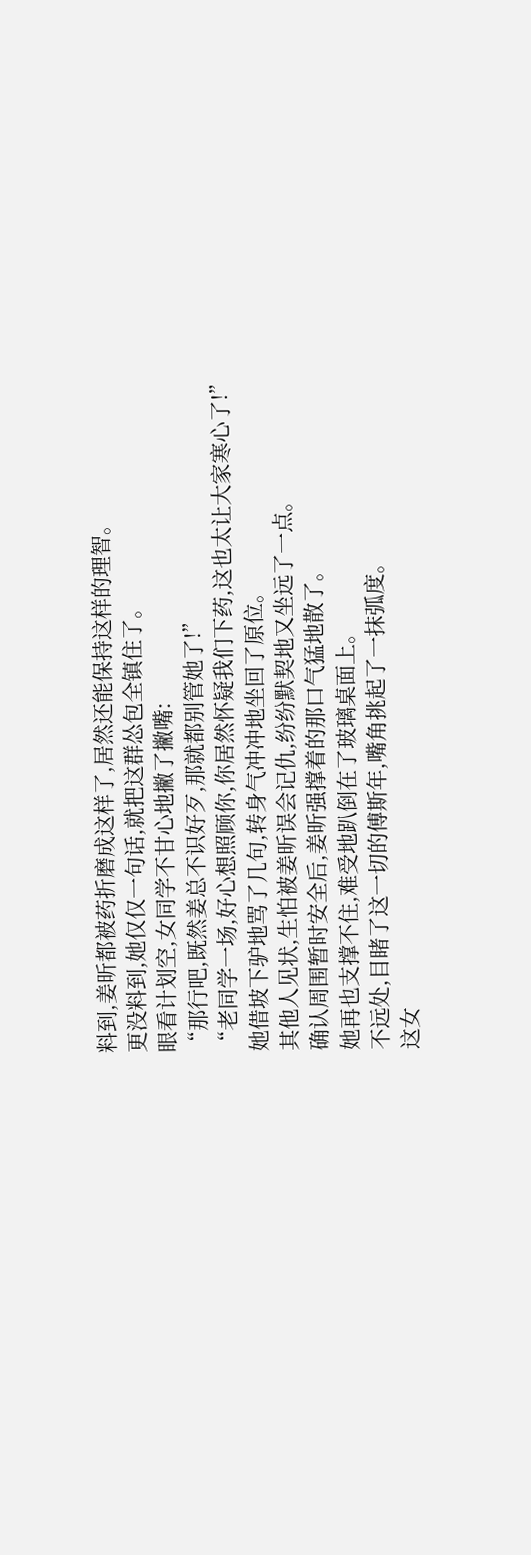料到,姜昕都被药折磨成这样了,居然还能保持这样的理智。
更没料到,她仅仅一句话,就把这群怂包全镇住了。
眼看计划空,女同学不甘心地撇了撇嘴:
“那行吧,既然姜总不识好歹,那就都别管她了!”
“老同学一场,好心想照顾你,你居然怀疑我们下药,这也太让大家寒心了!”
她借坡下驴地骂了几句,转身气冲冲地坐回了原位。
其他人见状,生怕被姜昕误会记仇,纷纷默契地又坐远了一点。
确认周围暂时安全后,姜昕强撑着的那口气猛地散了。
她再也支撑不住,难受地趴倒在了玻璃桌面上。
不远处,目睹了这一切的傅斯年,嘴角挑起了一抹弧度。
这女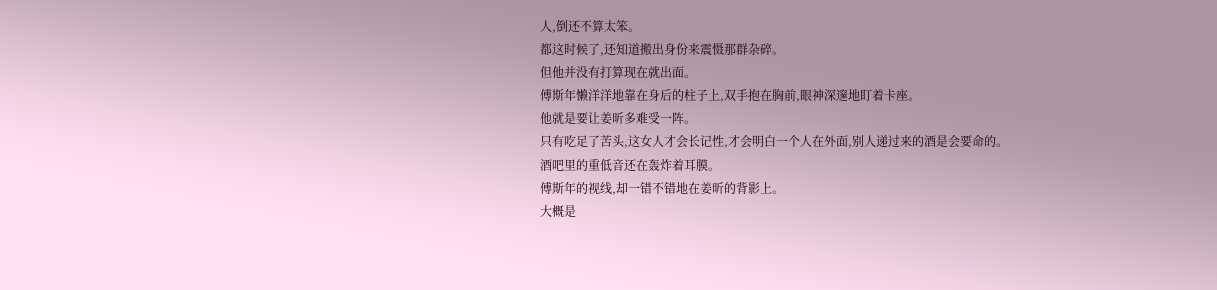人,倒还不算太笨。
都这时候了,还知道搬出身份来震慑那群杂碎。
但他并没有打算现在就出面。
傅斯年懒洋洋地靠在身后的柱子上,双手抱在胸前,眼神深邃地盯着卡座。
他就是要让姜昕多难受一阵。
只有吃足了苦头,这女人才会长记性,才会明白一个人在外面,别人递过来的酒是会要命的。
酒吧里的重低音还在轰炸着耳膜。
傅斯年的视线,却一错不错地在姜昕的背影上。
大概是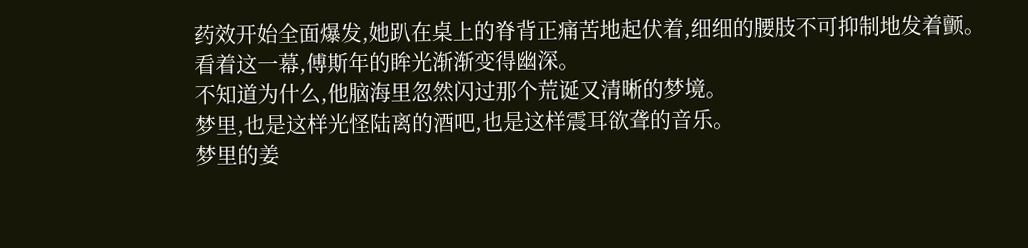药效开始全面爆发,她趴在桌上的脊背正痛苦地起伏着,细细的腰肢不可抑制地发着颤。
看着这一幕,傅斯年的眸光渐渐变得幽深。
不知道为什么,他脑海里忽然闪过那个荒诞又清晰的梦境。
梦里,也是这样光怪陆离的酒吧,也是这样震耳欲聋的音乐。
梦里的姜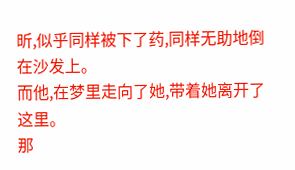昕,似乎同样被下了药,同样无助地倒在沙发上。
而他,在梦里走向了她,带着她离开了这里。
那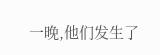一晚,他们发生了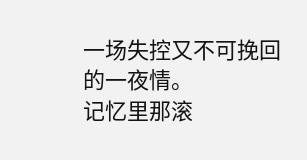一场失控又不可挽回的一夜情。
记忆里那滚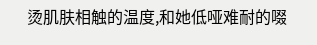烫肌肤相触的温度,和她低哑难耐的啜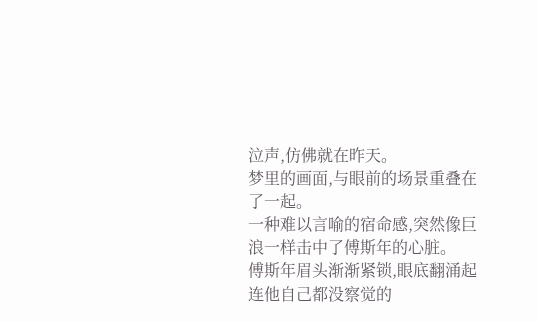泣声,仿佛就在昨天。
梦里的画面,与眼前的场景重叠在了一起。
一种难以言喻的宿命感,突然像巨浪一样击中了傅斯年的心脏。
傅斯年眉头渐渐紧锁,眼底翻涌起连他自己都没察觉的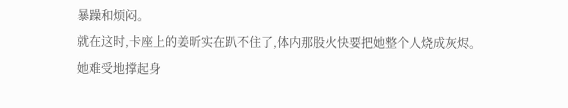暴躁和烦闷。
就在这时,卡座上的姜昕实在趴不住了,体内那股火快要把她整个人烧成灰烬。
她难受地撑起身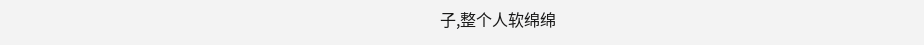子,整个人软绵绵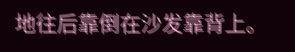地往后靠倒在沙发靠背上。